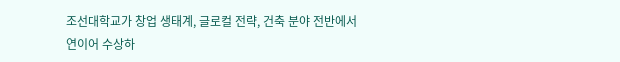조선대학교가 창업 생태계, 글로컬 전략, 건축 분야 전반에서 연이어 수상하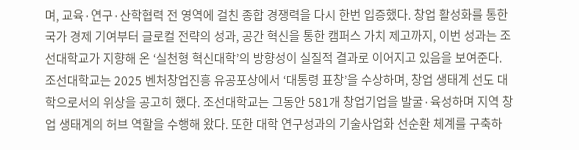며, 교육·연구·산학협력 전 영역에 걸친 종합 경쟁력을 다시 한번 입증했다. 창업 활성화를 통한 국가 경제 기여부터 글로컬 전략의 성과, 공간 혁신을 통한 캠퍼스 가치 제고까지, 이번 성과는 조선대학교가 지향해 온 ‘실천형 혁신대학’의 방향성이 실질적 결과로 이어지고 있음을 보여준다.
조선대학교는 2025 벤처창업진흥 유공포상에서 ‘대통령 표창’을 수상하며, 창업 생태계 선도 대학으로서의 위상을 공고히 했다. 조선대학교는 그동안 581개 창업기업을 발굴·육성하며 지역 창업 생태계의 허브 역할을 수행해 왔다. 또한 대학 연구성과의 기술사업화 선순환 체계를 구축하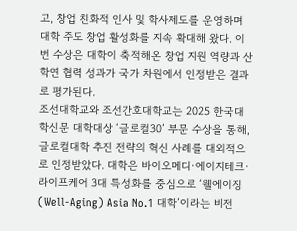고, 창업 친화적 인사 및 학사제도를 운영하며 대학 주도 창업 활성화를 지속 확대해 왔다. 이번 수상은 대학이 축적해온 창업 지원 역량과 산학연 협력 성과가 국가 차원에서 인정받은 결과로 평가된다.
조선대학교와 조선간호대학교는 2025 한국대학신문 대학대상 ‘글로컬30’ 부문 수상을 통해, 글로컬대학 추진 전략의 혁신 사례를 대외적으로 인정받았다. 대학은 바이오메디·에이지테크·라이프케어 3대 특성화를 중심으로 ‘웰에이징(Well-Aging) Asia No.1 대학’이라는 비전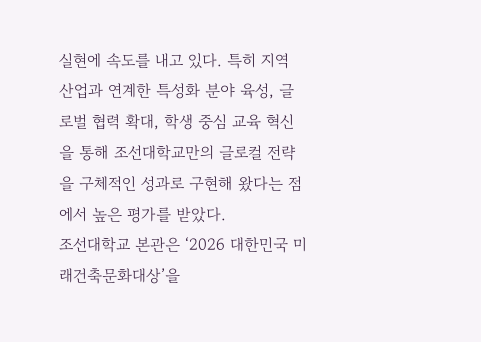실현에 속도를 내고 있다. 특히 지역 산업과 연계한 특성화 분야 육성, 글로벌 협력 확대, 학생 중심 교육 혁신을 통해 조선대학교만의 글로컬 전략을 구체적인 성과로 구현해 왔다는 점에서 높은 평가를 받았다.
조선대학교 본관은 ‘2026 대한민국 미래건축문화대상’을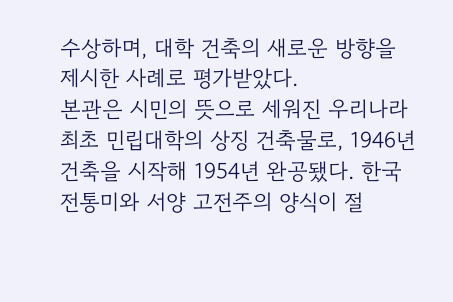수상하며, 대학 건축의 새로운 방향을 제시한 사례로 평가받았다.
본관은 시민의 뜻으로 세워진 우리나라 최초 민립대학의 상징 건축물로, 1946년 건축을 시작해 1954년 완공됐다. 한국 전통미와 서양 고전주의 양식이 절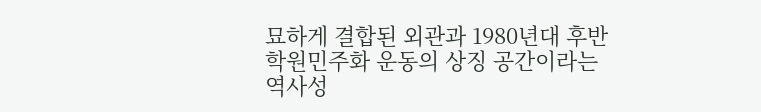묘하게 결합된 외관과 1980년대 후반 학원민주화 운동의 상징 공간이라는 역사성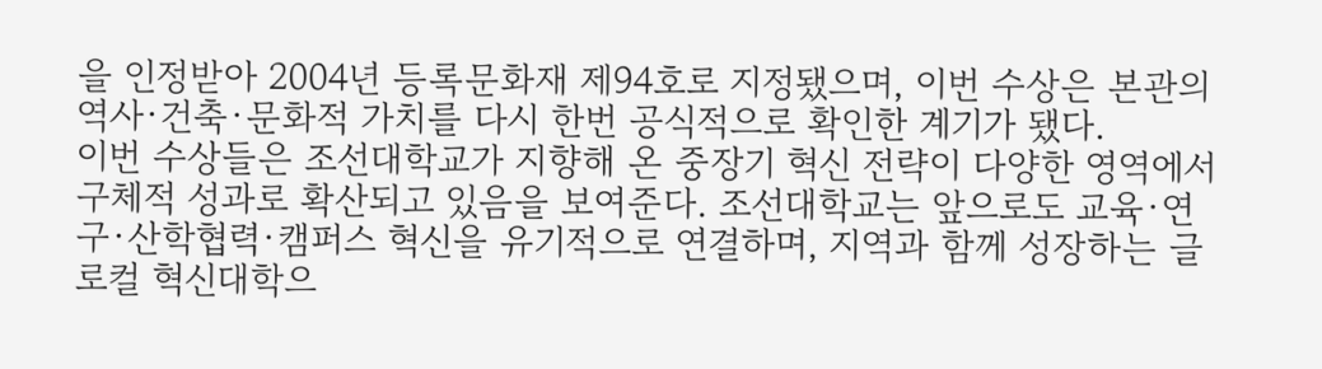을 인정받아 2004년 등록문화재 제94호로 지정됐으며, 이번 수상은 본관의 역사·건축·문화적 가치를 다시 한번 공식적으로 확인한 계기가 됐다.
이번 수상들은 조선대학교가 지향해 온 중장기 혁신 전략이 다양한 영역에서 구체적 성과로 확산되고 있음을 보여준다. 조선대학교는 앞으로도 교육·연구·산학협력·캠퍼스 혁신을 유기적으로 연결하며, 지역과 함께 성장하는 글로컬 혁신대학으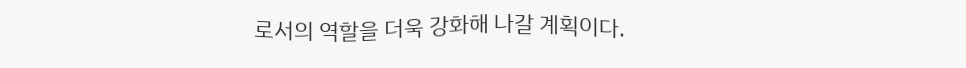로서의 역할을 더욱 강화해 나갈 계획이다.